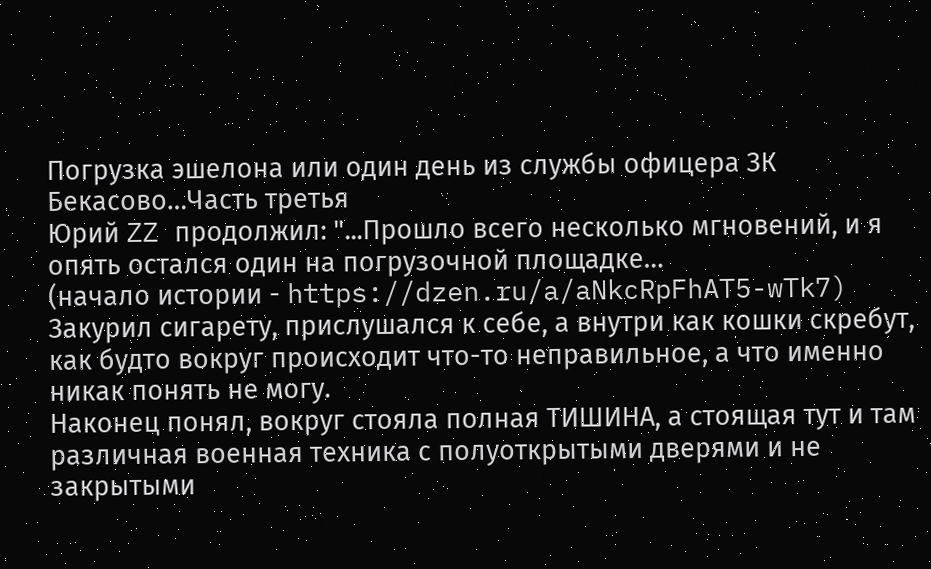Погрузка эшелона или один день из службы офицера ЗК Бекасово…Часть третья
Юрий ZZ продолжил: "...Прошло всего несколько мгновений, и я опять остался один на погрузочной площадке…
(начало истории - https://dzen.ru/a/aNkcRpFhAT5-wTk7)
Закурил сигарету, прислушался к себе, а внутри как кошки скребут, как будто вокруг происходит что-то неправильное, а что именно никак понять не могу.
Наконец понял, вокруг стояла полная ТИШИНА, а стоящая тут и там различная военная техника с полуоткрытыми дверями и не закрытыми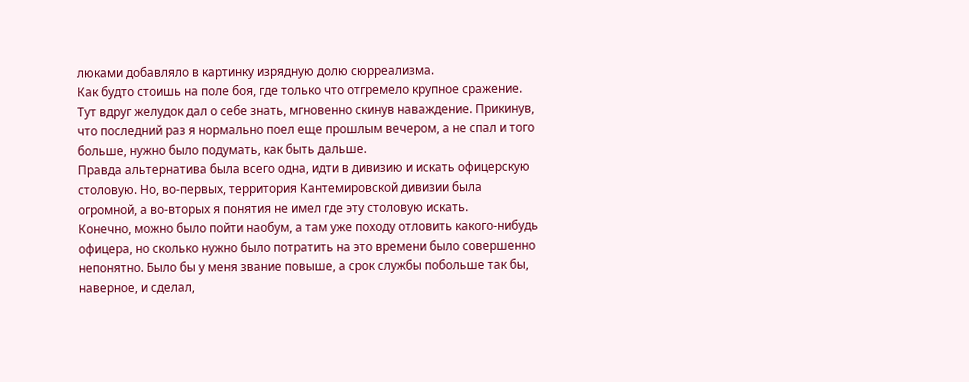люками добавляло в картинку изрядную долю сюрреализма.
Как будто стоишь на поле боя, где только что отгремело крупное сражение. Тут вдруг желудок дал о себе знать, мгновенно скинув наваждение. Прикинув, что последний раз я нормально поел еще прошлым вечером, а не спал и того больше, нужно было подумать, как быть дальше.
Правда альтернатива была всего одна, идти в дивизию и искать офицерскую столовую. Но, во-первых, территория Кантемировской дивизии была огромной, а во-вторых я понятия не имел где эту столовую искать.
Конечно, можно было пойти наобум, а там уже походу отловить какого-нибудь офицера, но сколько нужно было потратить на это времени было совершенно непонятно. Было бы у меня звание повыше, а срок службы побольше так бы, наверное, и сделал,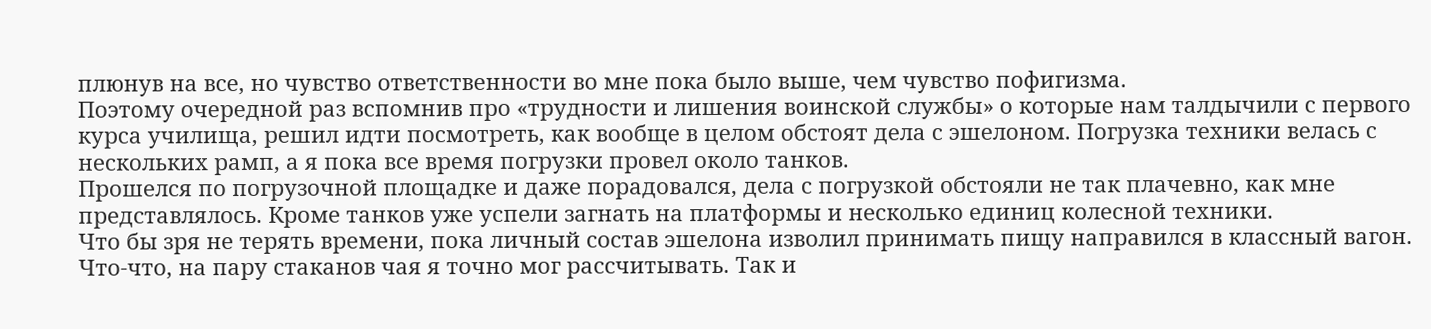плюнув на все, но чувство ответственности во мне пока было выше, чем чувство пофигизма.
Поэтому очередной раз вспомнив про «трудности и лишения воинской службы» о которые нам талдычили с первого курса училища, решил идти посмотреть, как вообще в целом обстоят дела с эшелоном. Погрузка техники велась с нескольких рамп, а я пока все время погрузки провел около танков.
Прошелся по погрузочной площадке и даже порадовался, дела с погрузкой обстояли не так плачевно, как мне представлялось. Кроме танков уже успели загнать на платформы и несколько единиц колесной техники.
Что бы зря не терять времени, пока личный состав эшелона изволил принимать пищу направился в классный вагон. Что-что, на пару стаканов чая я точно мог рассчитывать. Так и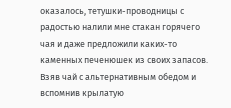оказалось, тетушки-проводницы с радостью налили мне стакан горячего чая и даже предложили каких-то каменных печенюшек из своих запасов.
Взяв чай с альтернативным обедом и вспомнив крылатую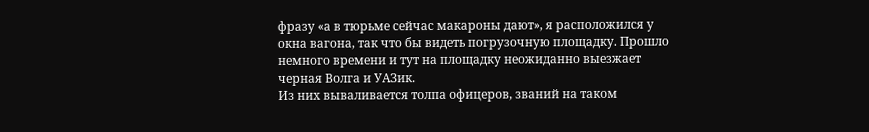фразу «а в тюрьме сейчас макароны дают», я расположился у окна вагона, так что бы видеть погрузочную площадку. Прошло немного времени и тут на площадку неожиданно выезжает черная Волга и УАЗик.
Из них вываливается толпа офицеров, званий на таком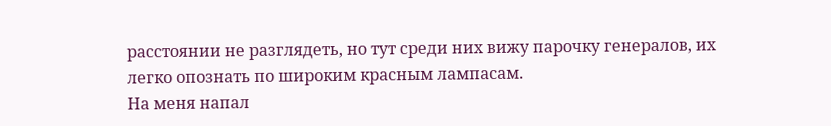расстоянии не разглядеть, но тут среди них вижу парочку генералов, их легко опознать по широким красным лампасам.
На меня напал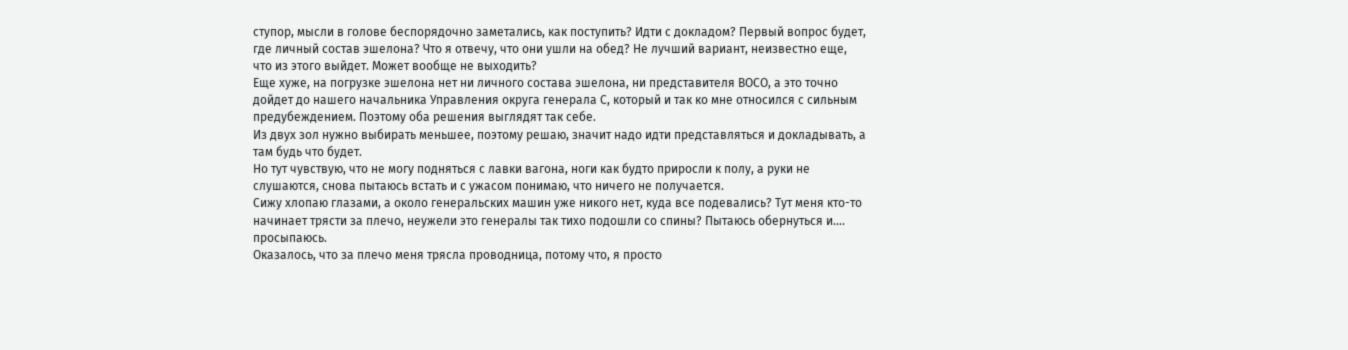ступор, мысли в голове беспорядочно заметались, как поступить? Идти с докладом? Первый вопрос будет, где личный состав эшелона? Что я отвечу, что они ушли на обед? Не лучший вариант, неизвестно еще, что из этого выйдет. Может вообще не выходить?
Еще хуже, на погрузке эшелона нет ни личного состава эшелона, ни представителя ВОСО, а это точно дойдет до нашего начальника Управления округа генерала С, который и так ко мне относился с сильным предубеждением. Поэтому оба решения выглядят так себе.
Из двух зол нужно выбирать меньшее, поэтому решаю, значит надо идти представляться и докладывать, а там будь что будет.
Но тут чувствую, что не могу подняться с лавки вагона, ноги как будто приросли к полу, а руки не слушаются, снова пытаюсь встать и с ужасом понимаю, что ничего не получается.
Сижу хлопаю глазами, а около генеральских машин уже никого нет, куда все подевались? Тут меня кто-то начинает трясти за плечо, неужели это генералы так тихо подошли со спины? Пытаюсь обернуться и…. просыпаюсь.
Оказалось, что за плечо меня трясла проводница, потому что, я просто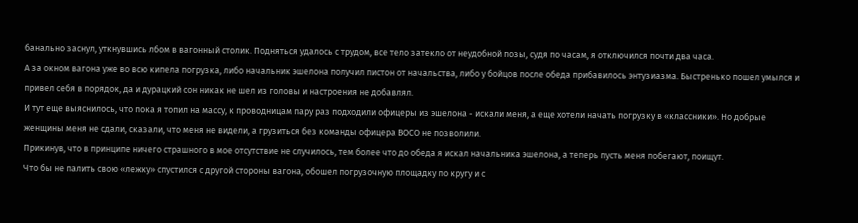банально заснул, уткнувшись лбом в вагонный столик. Подняться удалось с трудом, все тело затекло от неудобной позы, судя по часам, я отключился почти два часа.
А за окном вагона уже во всю кипела погрузка, либо начальник эшелона получил пистон от начальства, либо у бойцов после обеда прибавилось энтузиазма. Быстренько пошел умылся и привел себя в порядок, да и дурацкий сон никак не шел из головы и настроения не добавлял.
И тут еще выяснилось, что пока я топил на массу, к проводницам пару раз подходили офицеры из эшелона - искали меня, а еще хотели начать погрузку в «классники». Но добрые женщины меня не сдали, сказали, что меня не видели, а грузиться без команды офицера ВОСО не позволили.
Прикинув, что в принципе ничего страшного в мое отсутствие не случилось, тем более что до обеда я искал начальника эшелона, а теперь пусть меня побегают, поищут.
Что бы не палить свою «лежку» спустился с другой стороны вагона, обошел погрузочную площадку по кругу и с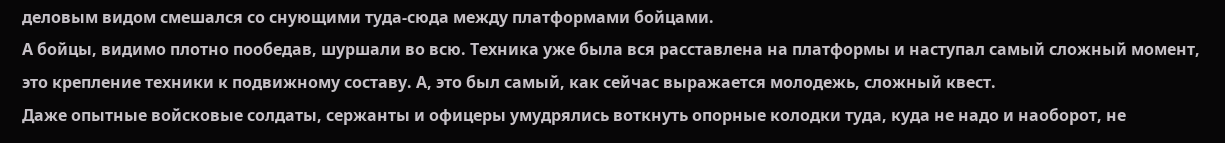деловым видом смешался со снующими туда-сюда между платформами бойцами.
А бойцы, видимо плотно пообедав, шуршали во всю. Техника уже была вся расставлена на платформы и наступал самый сложный момент, это крепление техники к подвижному составу. А, это был самый, как сейчас выражается молодежь, сложный квест.
Даже опытные войсковые солдаты, сержанты и офицеры умудрялись воткнуть опорные колодки туда, куда не надо и наоборот, не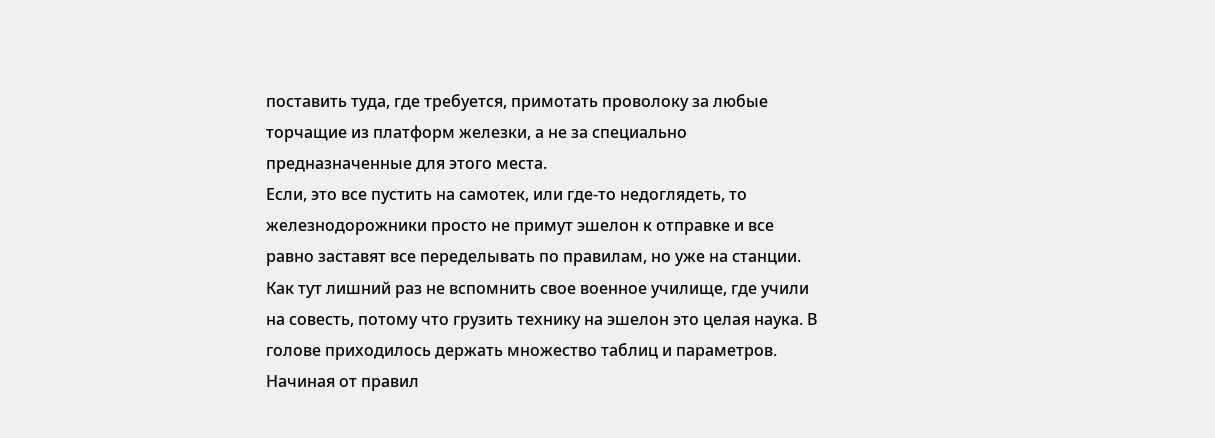поставить туда, где требуется, примотать проволоку за любые торчащие из платформ железки, а не за специально предназначенные для этого места.
Если, это все пустить на самотек, или где-то недоглядеть, то железнодорожники просто не примут эшелон к отправке и все равно заставят все переделывать по правилам, но уже на станции.
Как тут лишний раз не вспомнить свое военное училище, где учили на совесть, потому что грузить технику на эшелон это целая наука. В голове приходилось держать множество таблиц и параметров.
Начиная от правил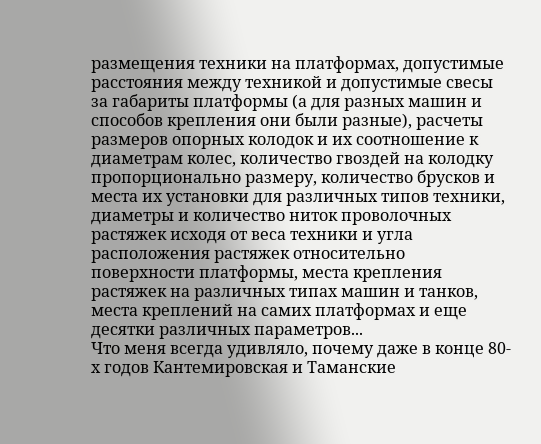размещения техники на платформах, допустимые расстояния между техникой и допустимые свесы за габариты платформы (а для разных машин и способов крепления они были разные), расчеты размеров опорных колодок и их соотношение к диаметрам колес, количество гвоздей на колодку пропорционально размеру, количество брусков и места их установки для различных типов техники, диаметры и количество ниток проволочных растяжек исходя от веса техники и угла расположения растяжек относительно поверхности платформы, места крепления растяжек на различных типах машин и танков, места креплений на самих платформах и еще десятки различных параметров...
Что меня всегда удивляло, почему даже в конце 80-х годов Кантемировская и Таманские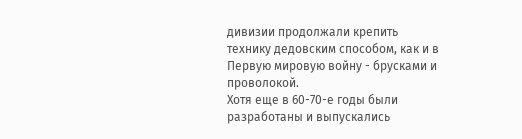дивизии продолжали крепить технику дедовским способом, как и в Первую мировую войну - брусками и проволокой.
Хотя еще в 60-70-е годы были разработаны и выпускались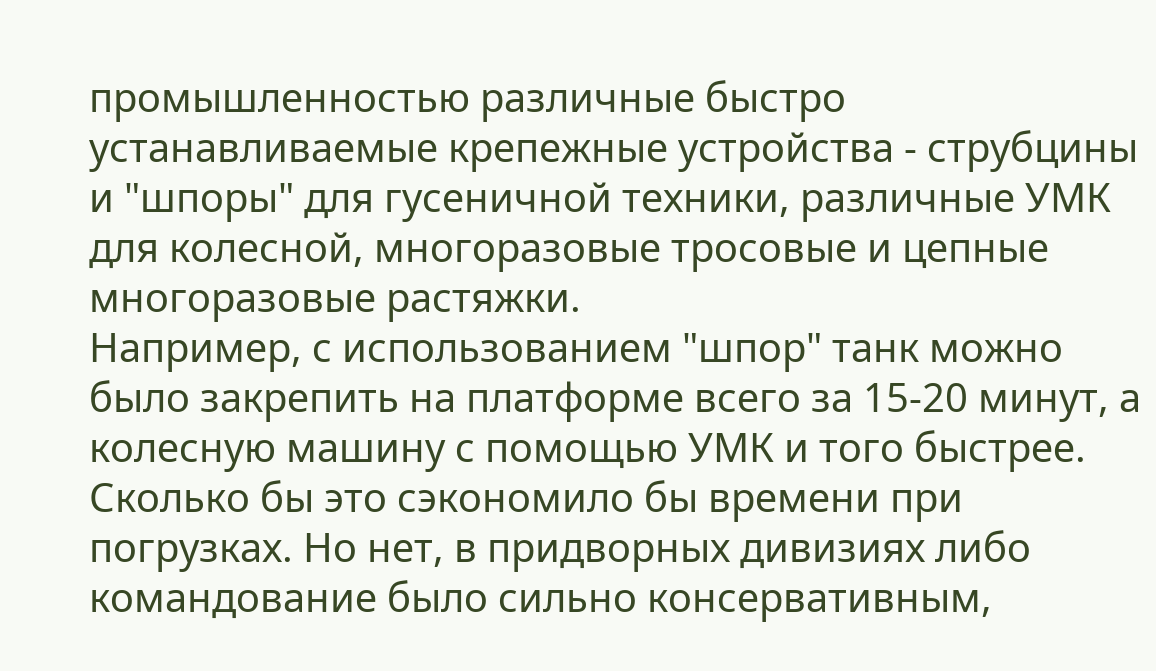промышленностью различные быстро устанавливаемые крепежные устройства - струбцины и "шпоры" для гусеничной техники, различные УМК для колесной, многоразовые тросовые и цепные многоразовые растяжки.
Например, с использованием "шпор" танк можно было закрепить на платформе всего за 15-20 минут, а колесную машину с помощью УМК и того быстрее. Сколько бы это сэкономило бы времени при погрузках. Но нет, в придворных дивизиях либо командование было сильно консервативным,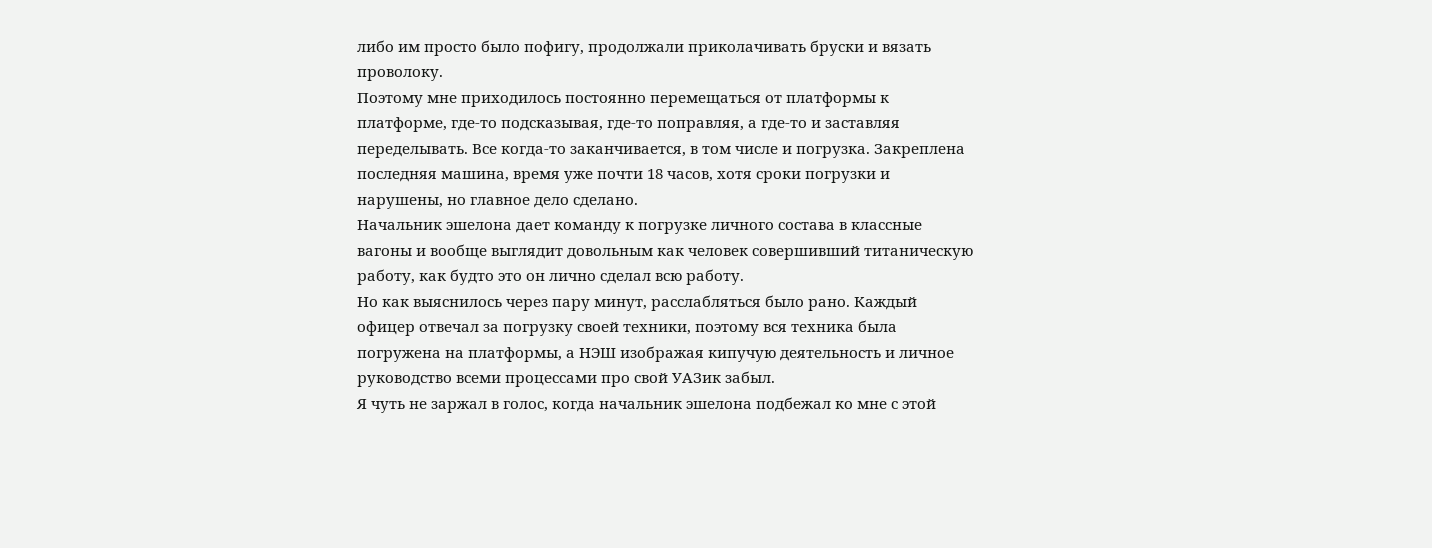либо им просто было пофигу, продолжали приколачивать бруски и вязать проволоку.
Поэтому мне приходилось постоянно перемещаться от платформы к платформе, где-то подсказывая, где-то поправляя, а где-то и заставляя переделывать. Все когда-то заканчивается, в том числе и погрузка. Закреплена последняя машина, время уже почти 18 часов, хотя сроки погрузки и нарушены, но главное дело сделано.
Начальник эшелона дает команду к погрузке личного состава в классные вагоны и вообще выглядит довольным как человек совершивший титаническую работу, как будто это он лично сделал всю работу.
Но как выяснилось через пару минут, расслабляться было рано. Каждый офицер отвечал за погрузку своей техники, поэтому вся техника была погружена на платформы, а НЭШ изображая кипучую деятельность и личное руководство всеми процессами про свой УАЗик забыл.
Я чуть не заржал в голос, когда начальник эшелона подбежал ко мне с этой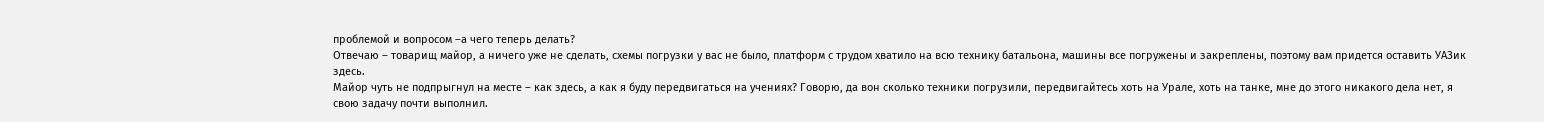проблемой и вопросом –а чего теперь делать?
Отвечаю – товарищ майор, а ничего уже не сделать, схемы погрузки у вас не было, платформ с трудом хватило на всю технику батальона, машины все погружены и закреплены, поэтому вам придется оставить УАЗик здесь.
Майор чуть не подпрыгнул на месте – как здесь, а как я буду передвигаться на учениях? Говорю, да вон сколько техники погрузили, передвигайтесь хоть на Урале, хоть на танке, мне до этого никакого дела нет, я свою задачу почти выполнил.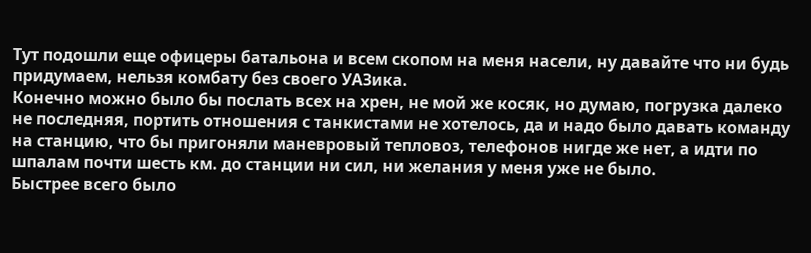Тут подошли еще офицеры батальона и всем скопом на меня насели, ну давайте что ни будь придумаем, нельзя комбату без своего УАЗика.
Конечно можно было бы послать всех на хрен, не мой же косяк, но думаю, погрузка далеко не последняя, портить отношения с танкистами не хотелось, да и надо было давать команду на станцию, что бы пригоняли маневровый тепловоз, телефонов нигде же нет, а идти по шпалам почти шесть км. до станции ни сил, ни желания у меня уже не было.
Быстрее всего было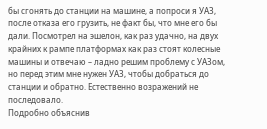бы сгонять до станции на машине, а попроси я УАЗ, после отказа его грузить, не факт бы, что мне его бы дали. Посмотрел на эшелон, как раз удачно, на двух крайних к рампе платформах как раз стоят колесные машины и отвечаю – ладно решим проблему с УАЗом, но перед этим мне нужен УАЗ, чтобы добраться до станции и обратно. Естественно возражений не последовало.
Подробно объяснив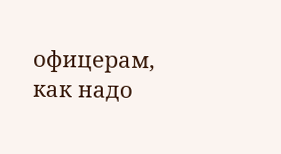офицерам, как надо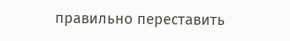правильно переставить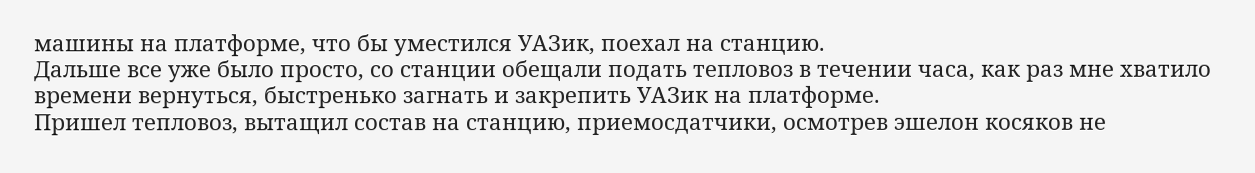машины на платформе, что бы уместился УАЗик, поехал на станцию.
Дальше все уже было просто, со станции обещали подать тепловоз в течении часа, как раз мне хватило времени вернуться, быстренько загнать и закрепить УАЗик на платформе.
Пришел тепловоз, вытащил состав на станцию, приемосдатчики, осмотрев эшелон косяков не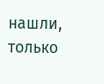нашли, только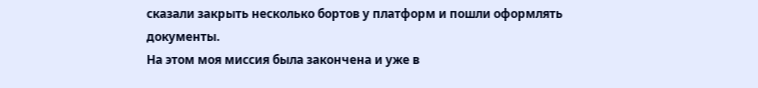сказали закрыть несколько бортов у платформ и пошли оформлять документы.
На этом моя миссия была закончена и уже в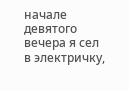начале девятого вечера я сел в электричку,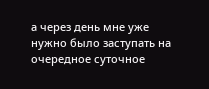а через день мне уже нужно было заступать на очередное суточное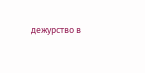дежурство в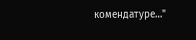комендатуре…"